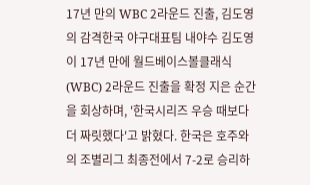17년 만의 WBC 2라운드 진출, 김도영의 감격한국 야구대표팀 내야수 김도영이 17년 만에 월드베이스볼클래식(WBC) 2라운드 진출을 확정 지은 순간을 회상하며, '한국시리즈 우승 때보다 더 짜릿했다'고 밝혔다. 한국은 호주와의 조별리그 최종전에서 7-2로 승리하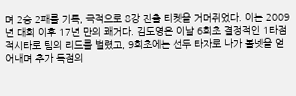며 2승 2패를 기록, 극적으로 8강 진출 티켓을 거머쥐었다. 이는 2009년 대회 이후 17년 만의 쾌거다. 김도영은 이날 6회초 결정적인 1타점 적시타로 팀의 리드를 벌렸고, 9회초에는 선두 타자로 나가 볼넷을 얻어내며 추가 득점의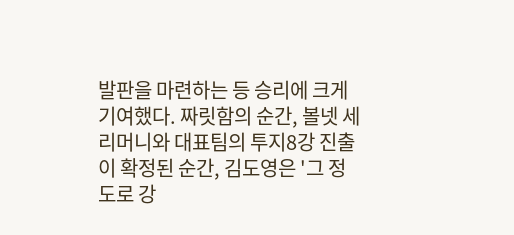발판을 마련하는 등 승리에 크게 기여했다. 짜릿함의 순간, 볼넷 세리머니와 대표팀의 투지8강 진출이 확정된 순간, 김도영은 '그 정도로 강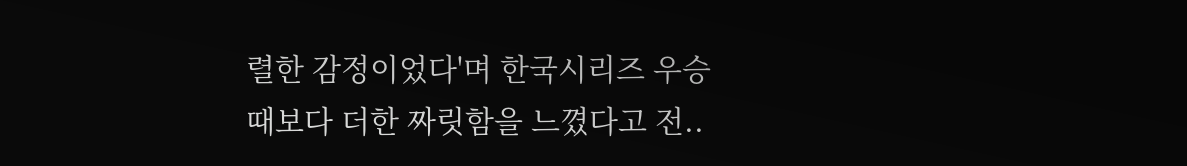렬한 감정이었다'며 한국시리즈 우승 때보다 더한 짜릿함을 느꼈다고 전..